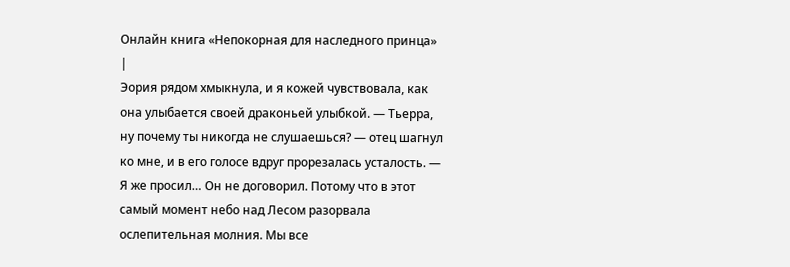Онлайн книга «Непокорная для наследного принца»
|
Эория рядом хмыкнула, и я кожей чувствовала, как она улыбается своей драконьей улыбкой. — Тьерра, ну почему ты никогда не слушаешься? — отец шагнул ко мне, и в его голосе вдруг прорезалась усталость. — Я же просил… Он не договорил. Потому что в этот самый момент небо над Лесом разорвала ослепительная молния. Мы все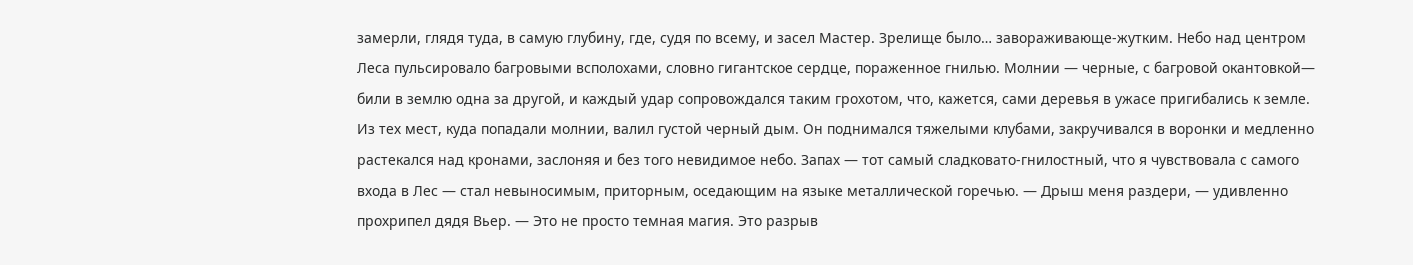замерли, глядя туда, в самую глубину, где, судя по всему, и засел Мастер. Зрелище было… завораживающе-жутким. Небо над центром Леса пульсировало багровыми всполохами, словно гигантское сердце, пораженное гнилью. Молнии — черные, с багровой окантовкой— били в землю одна за другой, и каждый удар сопровождался таким грохотом, что, кажется, сами деревья в ужасе пригибались к земле. Из тех мест, куда попадали молнии, валил густой черный дым. Он поднимался тяжелыми клубами, закручивался в воронки и медленно растекался над кронами, заслоняя и без того невидимое небо. Запах — тот самый сладковато-гнилостный, что я чувствовала с самого входа в Лес — стал невыносимым, приторным, оседающим на языке металлической горечью. — Дрыш меня раздери, — удивленно прохрипел дядя Вьер. — Это не просто темная магия. Это разрыв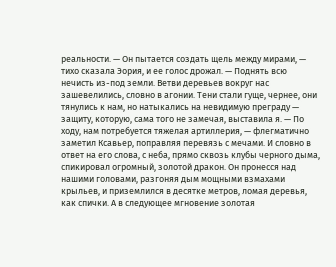реальности. — Он пытается создать щель между мирами, — тихо сказала Эория, и ее голос дрожал. — Поднять всю нечисть из-под земли. Ветви деревьев вокруг нас зашевелились, словно в агонии. Тени стали гуще, чернее, они тянулись к нам, но натыкались на невидимую преграду — защиту, которую, сама того не замечая, выставила я. — По ходу, нам потребуется тяжелая артиллерия, — флегматично заметил Ксавьер, поправляя перевязь с мечами. И словно в ответ на его слова, с неба, прямо сквозь клубы черного дыма, спикировал огромный, золотой дракон. Он пронесся над нашими головами, разгоняя дым мощными взмахами крыльев, и приземлился в десятке метров, ломая деревья, как спички. А в следующее мгновение золотая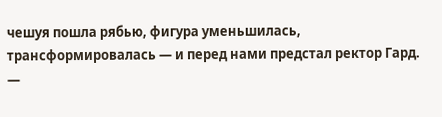чешуя пошла рябью, фигура уменьшилась, трансформировалась — и перед нами предстал ректор Гард. —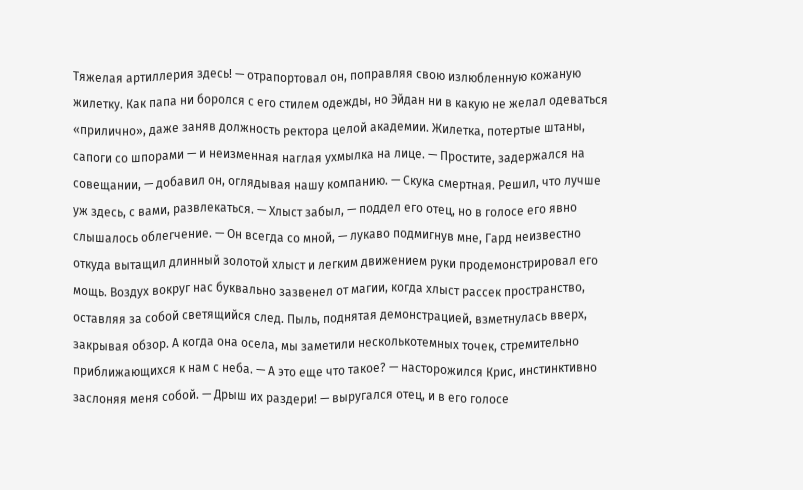Тяжелая артиллерия здесь! — отрапортовал он, поправляя свою излюбленную кожаную жилетку. Как папа ни боролся с его стилем одежды, но Эйдан ни в какую не желал одеваться «прилично», даже заняв должность ректора целой академии. Жилетка, потертые штаны, сапоги со шпорами — и неизменная наглая ухмылка на лице. — Простите, задержался на совещании, — добавил он, оглядывая нашу компанию. — Скука смертная. Решил, что лучше уж здесь, с вами, развлекаться. — Хлыст забыл, — поддел его отец, но в голосе его явно слышалось облегчение. — Он всегда со мной, — лукаво подмигнув мне, Гард неизвестно откуда вытащил длинный золотой хлыст и легким движением руки продемонстрировал его мощь. Воздух вокруг нас буквально зазвенел от магии, когда хлыст рассек пространство, оставляя за собой светящийся след. Пыль, поднятая демонстрацией, взметнулась вверх, закрывая обзор. А когда она осела, мы заметили несколькотемных точек, стремительно приближающихся к нам с неба. — А это еще что такое? — насторожился Крис, инстинктивно заслоняя меня собой. — Дрыш их раздери! — выругался отец, и в его голосе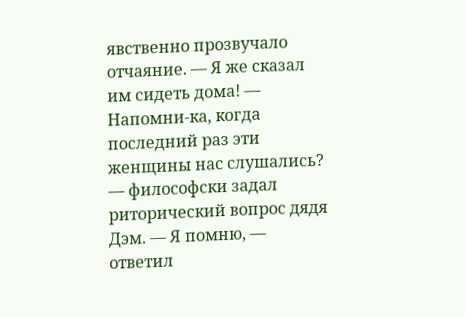явственно прозвучало отчаяние. — Я же сказал им сидеть дома! — Напомни-ка, когда последний раз эти женщины нас слушались? — философски задал риторический вопрос дядя Дэм. — Я помню, — ответил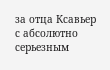за отца Ксавьер с абсолютно серьезным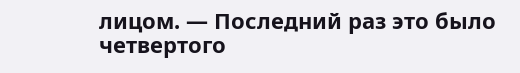лицом. — Последний раз это было четвертого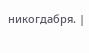никогдабря. |